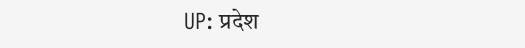UP: प्रदेश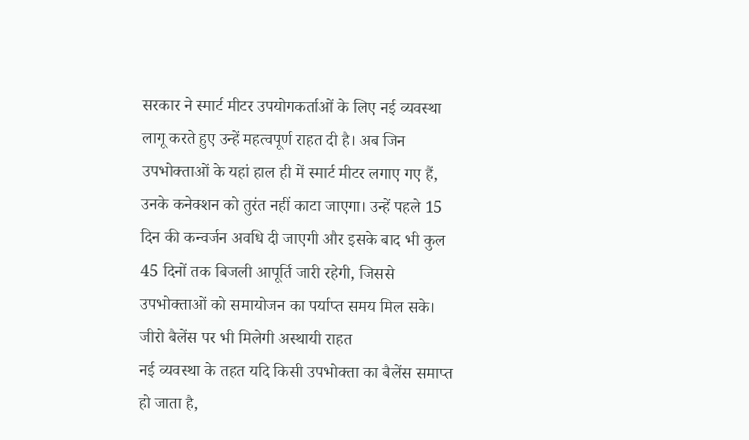सरकार ने स्मार्ट मीटर उपयोगकर्ताओं के लिए नई व्यवस्था लागू करते हुए उन्हें महत्वपूर्ण राहत दी है। अब जिन उपभोक्ताओं के यहां हाल ही में स्मार्ट मीटर लगाए गए हैं, उनके कनेक्शन को तुरंत नहीं काटा जाएगा। उन्हें पहले 15 दिन की कन्वर्जन अवधि दी जाएगी और इसके बाद भी कुल 45 दिनों तक बिजली आपूर्ति जारी रहेगी, जिससे उपभोक्ताओं को समायोजन का पर्याप्त समय मिल सके।
जीरो बैलेंस पर भी मिलेगी अस्थायी राहत
नई व्यवस्था के तहत यदि किसी उपभोक्ता का बैलेंस समाप्त हो जाता है,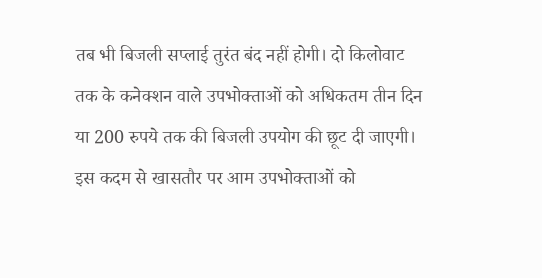तब भी बिजली सप्लाई तुरंत बंद नहीं होगी। दो किलोवाट तक के कनेक्शन वाले उपभोक्ताओं को अधिकतम तीन दिन या 200 रुपये तक की बिजली उपयोग की छूट दी जाएगी। इस कदम से खासतौर पर आम उपभोक्ताओं को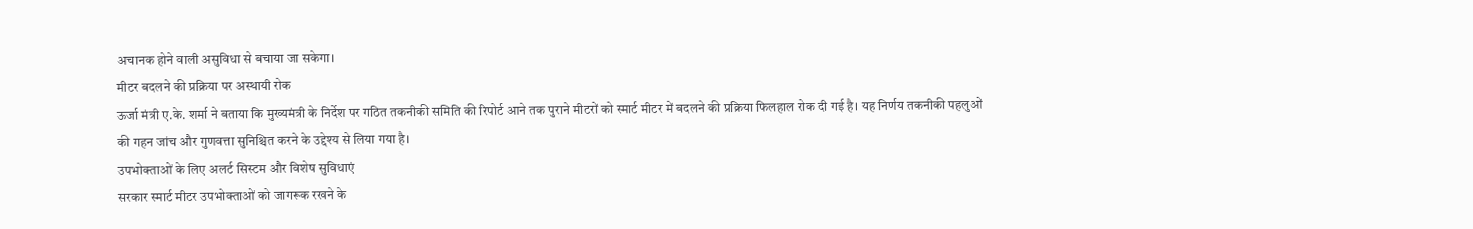अचानक होने वाली असुविधा से बचाया जा सकेगा।
मीटर बदलने की प्रक्रिया पर अस्थायी रोक
ऊर्जा मंत्री ए.के. शर्मा ने बताया कि मुख्यमंत्री के निर्देश पर गठित तकनीकी समिति की रिपोर्ट आने तक पुराने मीटरों को स्मार्ट मीटर में बदलने की प्रक्रिया फिलहाल रोक दी गई है। यह निर्णय तकनीकी पहलुओं की गहन जांच और गुणवत्ता सुनिश्चित करने के उद्देश्य से लिया गया है।
उपभोक्ताओं के लिए अलर्ट सिस्टम और विशेष सुविधाएं
सरकार स्मार्ट मीटर उपभोक्ताओं को जागरूक रखने के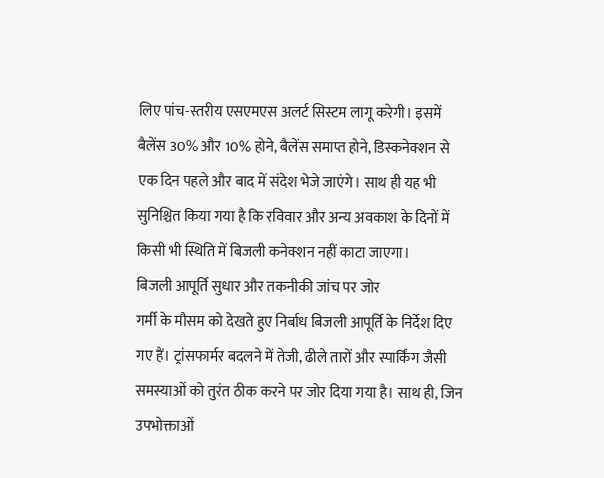लिए पांच-स्तरीय एसएमएस अलर्ट सिस्टम लागू करेगी। इसमें बैलेंस 30% और 10% होने, बैलेंस समाप्त होने, डिस्कनेक्शन से एक दिन पहले और बाद में संदेश भेजे जाएंगे। साथ ही यह भी सुनिश्चित किया गया है कि रविवार और अन्य अवकाश के दिनों में किसी भी स्थिति में बिजली कनेक्शन नहीं काटा जाएगा।
बिजली आपूर्ति सुधार और तकनीकी जांच पर जोर
गर्मी के मौसम को देखते हुए निर्बाध बिजली आपूर्ति के निर्देश दिए गए हैं। ट्रांसफार्मर बदलने में तेजी, ढीले तारों और स्पार्किंग जैसी समस्याओं को तुरंत ठीक करने पर जोर दिया गया है। साथ ही, जिन उपभोक्ताओं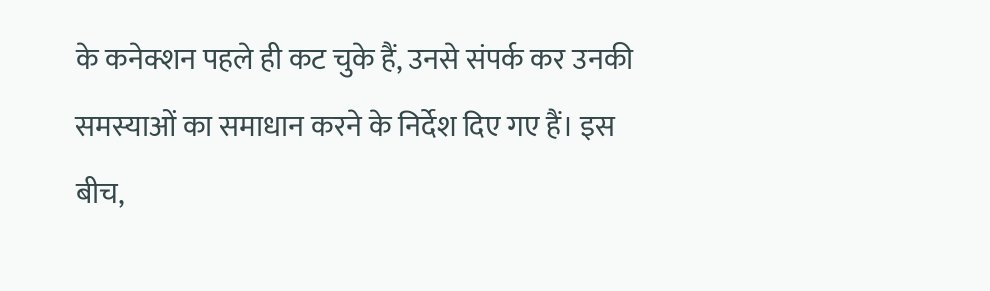के कनेक्शन पहले ही कट चुके हैं, उनसे संपर्क कर उनकी समस्याओं का समाधान करने के निर्देश दिए गए हैं। इस बीच,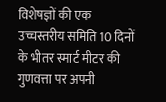विशेषज्ञों की एक उच्चस्तरीय समिति 10 दिनों के भीतर स्मार्ट मीटर की गुणवत्ता पर अपनी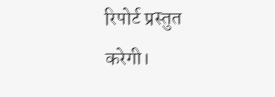रिपोर्ट प्रस्तुत करेगी।